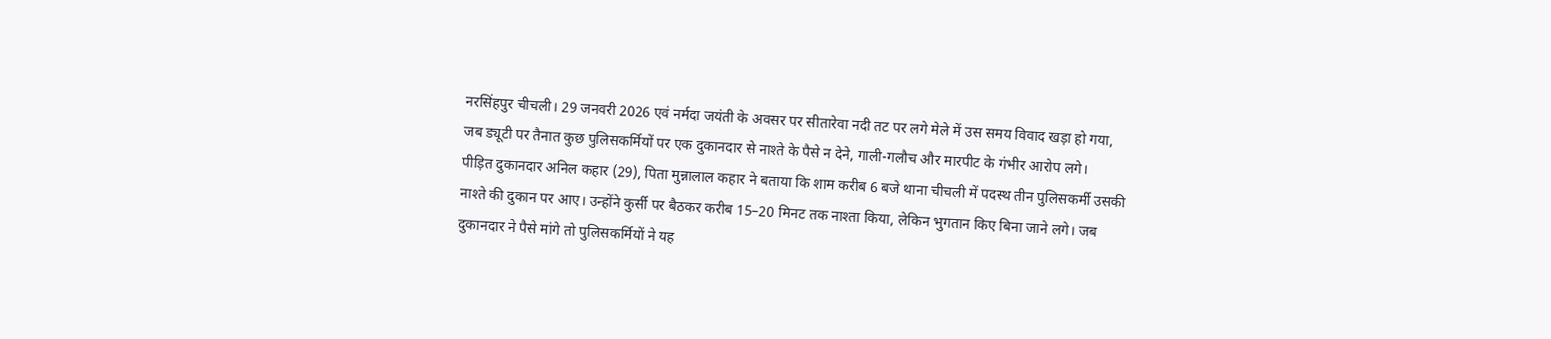नरसिंहपुर चीचली। 29 जनवरी 2026 एवं नर्मदा जयंती के अवसर पर सीतारेवा नदी तट पर लगे मेले में उस समय विवाद खड़ा हो गया, जब ड्यूटी पर तैनात कुछ पुलिसकर्मियों पर एक दुकानदार से नाश्ते के पैसे न देने, गाली-गलौच और मारपीट के गंभीर आरोप लगे।
पीड़ित दुकानदार अनिल कहार (29), पिता मुन्नालाल कहार ने बताया कि शाम करीब 6 बजे थाना चीचली में पदस्थ तीन पुलिसकर्मी उसकी नाश्ते की दुकान पर आए। उन्होंने कुर्सी पर बैठकर करीब 15–20 मिनट तक नाश्ता किया, लेकिन भुगतान किए बिना जाने लगे। जब दुकानदार ने पैसे मांगे तो पुलिसकर्मियों ने यह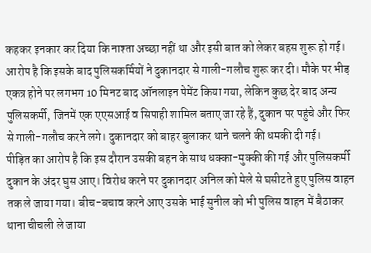कहकर इनकार कर दिया कि नाश्ता अच्छा नहीं था और इसी बात को लेकर बहस शुरू हो गई।
आरोप है कि इसके बाद पुलिसकर्मियों ने दुकानदार से गाली-गलौच शुरू कर दी। मौके पर भीड़ एकत्र होने पर लगभग 10 मिनट बाद ऑनलाइन पेमेंट किया गया, लेकिन कुछ देर बाद अन्य पुलिसकर्मी, जिनमें एक एएसआई व सिपाही शामिल बताए जा रहे हैं, दुकान पर पहुंचे और फिर से गाली-गलौच करने लगे। दुकानदार को बाहर बुलाकर थाने चलने की धमकी दी गई।
पीड़ित का आरोप है कि इस दौरान उसकी बहन के साथ धक्का-मुक्की की गई और पुलिसकर्मी दुकान के अंदर घुस आए। विरोध करने पर दुकानदार अनिल को मेले से घसीटते हुए पुलिस वाहन तक ले जाया गया। बीच-बचाव करने आए उसके भाई सुनील को भी पुलिस वाहन में बैठाकर थाना चीचली ले जाया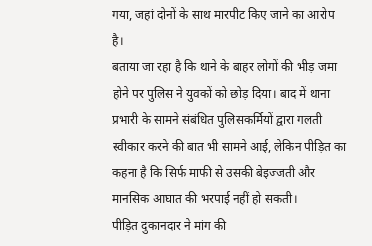गया, जहां दोनों के साथ मारपीट किए जाने का आरोप है।
बताया जा रहा है कि थाने के बाहर लोगों की भीड़ जमा होने पर पुलिस ने युवकों को छोड़ दिया। बाद में थाना प्रभारी के सामने संबंधित पुलिसकर्मियों द्वारा गलती स्वीकार करने की बात भी सामने आई, लेकिन पीड़ित का कहना है कि सिर्फ माफी से उसकी बेइज्जती और मानसिक आघात की भरपाई नहीं हो सकती।
पीड़ित दुकानदार ने मांग की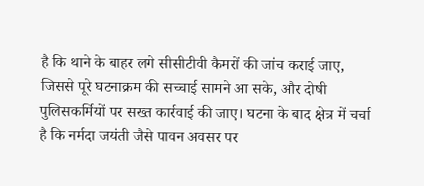है कि थाने के बाहर लगे सीसीटीवी कैमरों की जांच कराई जाए, जिससे पूरे घटनाक्रम की सच्चाई सामने आ सके, और दोषी पुलिसकर्मियों पर सख्त कार्रवाई की जाए। घटना के बाद क्षेत्र में चर्चा है कि नर्मदा जयंती जैसे पावन अवसर पर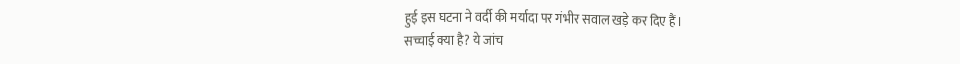हुई इस घटना ने वर्दी की मर्यादा पर गंभीर सवाल खड़े कर दिए हैं।
सच्चाई क्या है? ये जांच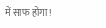में साफ होगा!